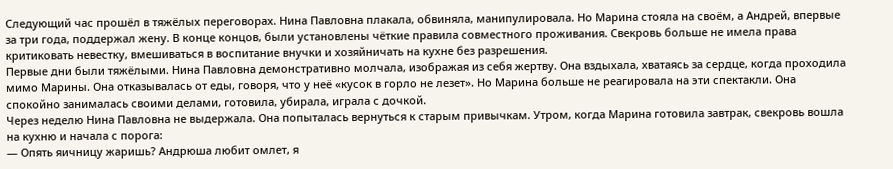Следующий час прошёл в тяжёлых переговорах. Нина Павловна плакала, обвиняла, манипулировала. Но Марина стояла на своём, а Андрей, впервые за три года, поддержал жену. В конце концов, были установлены чёткие правила совместного проживания. Свекровь больше не имела права критиковать невестку, вмешиваться в воспитание внучки и хозяйничать на кухне без разрешения.
Первые дни были тяжёлыми. Нина Павловна демонстративно молчала, изображая из себя жертву. Она вздыхала, хватаясь за сердце, когда проходила мимо Марины. Она отказывалась от еды, говоря, что у неё «кусок в горло не лезет». Но Марина больше не реагировала на эти спектакли. Она спокойно занималась своими делами, готовила, убирала, играла с дочкой.
Через неделю Нина Павловна не выдержала. Она попыталась вернуться к старым привычкам. Утром, когда Марина готовила завтрак, свекровь вошла на кухню и начала с порога:
— Опять яичницу жаришь? Андрюша любит омлет, я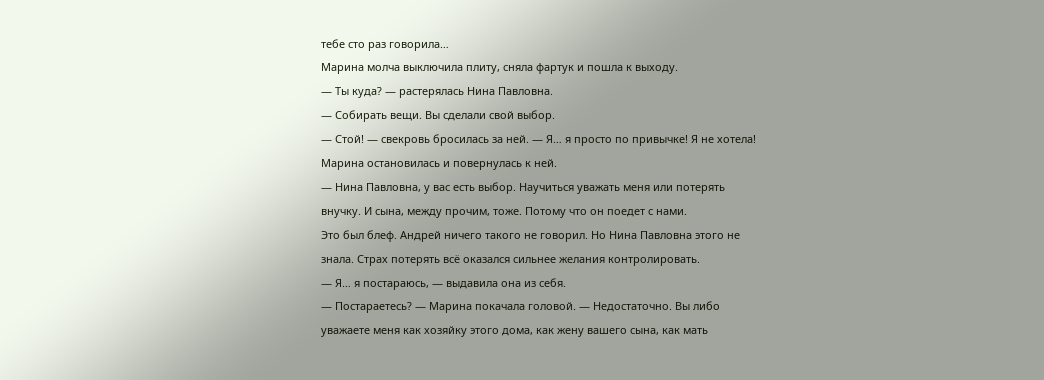тебе сто раз говорила…
Марина молча выключила плиту, сняла фартук и пошла к выходу.
— Ты куда? — растерялась Нина Павловна.
— Собирать вещи. Вы сделали свой выбор.
— Стой! — свекровь бросилась за ней. — Я… я просто по привычке! Я не хотела!
Марина остановилась и повернулась к ней.
— Нина Павловна, у вас есть выбор. Научиться уважать меня или потерять внучку. И сына, между прочим, тоже. Потому что он поедет с нами.
Это был блеф. Андрей ничего такого не говорил. Но Нина Павловна этого не знала. Страх потерять всё оказался сильнее желания контролировать.
— Я… я постараюсь, — выдавила она из себя.
— Постараетесь? — Марина покачала головой. — Недостаточно. Вы либо уважаете меня как хозяйку этого дома, как жену вашего сына, как мать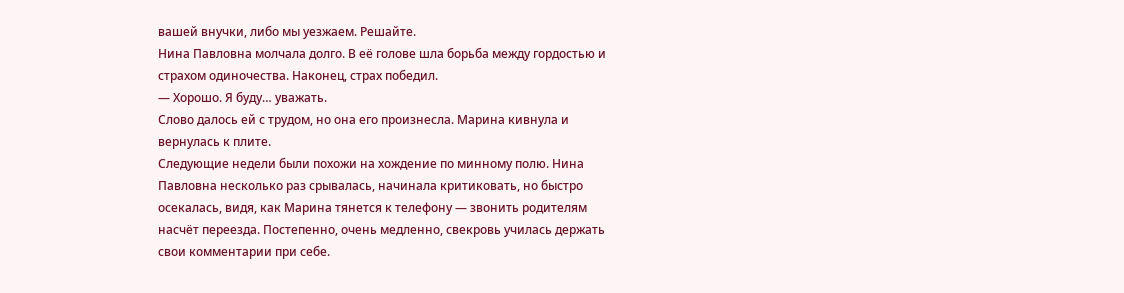вашей внучки, либо мы уезжаем. Решайте.
Нина Павловна молчала долго. В её голове шла борьба между гордостью и страхом одиночества. Наконец, страх победил.
— Хорошо. Я буду… уважать.
Слово далось ей с трудом, но она его произнесла. Марина кивнула и вернулась к плите.
Следующие недели были похожи на хождение по минному полю. Нина Павловна несколько раз срывалась, начинала критиковать, но быстро осекалась, видя, как Марина тянется к телефону — звонить родителям насчёт переезда. Постепенно, очень медленно, свекровь училась держать свои комментарии при себе.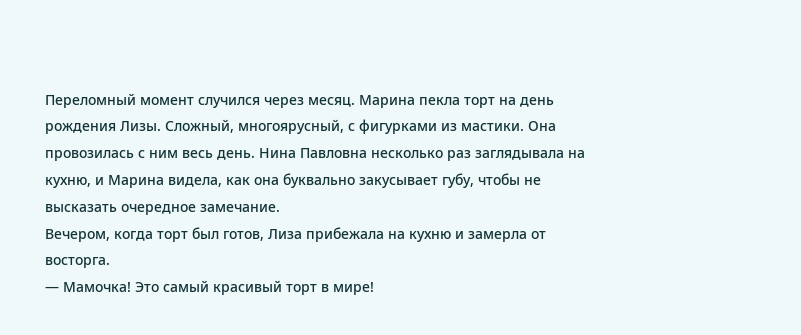Переломный момент случился через месяц. Марина пекла торт на день рождения Лизы. Сложный, многоярусный, с фигурками из мастики. Она провозилась с ним весь день. Нина Павловна несколько раз заглядывала на кухню, и Марина видела, как она буквально закусывает губу, чтобы не высказать очередное замечание.
Вечером, когда торт был готов, Лиза прибежала на кухню и замерла от восторга.
— Мамочка! Это самый красивый торт в мире!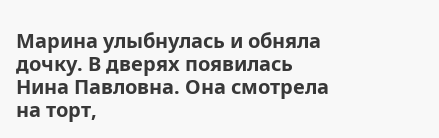Марина улыбнулась и обняла дочку. В дверях появилась Нина Павловна. Она смотрела на торт,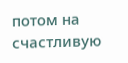потом на счастливую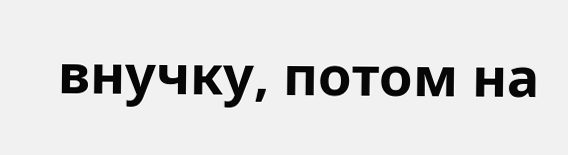внучку, потом на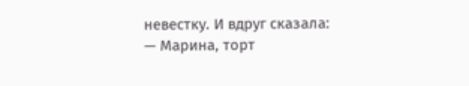невестку. И вдруг сказала:
— Марина, торт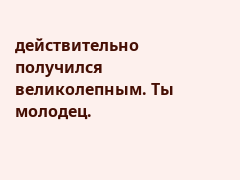действительно получился великолепным. Ты молодец.